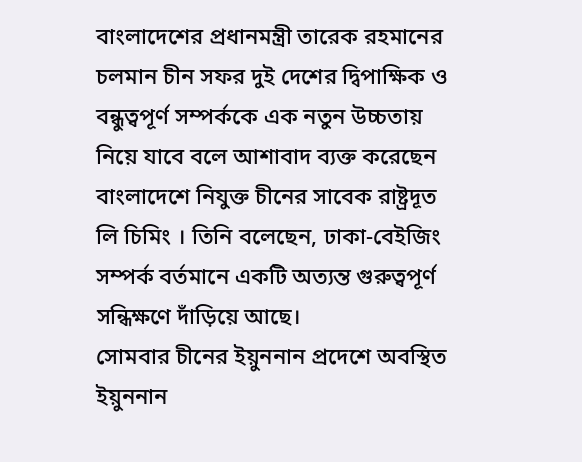বাংলাদেশের প্রধানমন্ত্রী তারেক রহমানের চলমান চীন সফর দুই দেশের দ্বিপাক্ষিক ও বন্ধুত্বপূর্ণ সম্পর্ককে এক নতুন উচ্চতায় নিয়ে যাবে বলে আশাবাদ ব্যক্ত করেছেন বাংলাদেশে নিযুক্ত চীনের সাবেক রাষ্ট্রদূত লি চিমিং । তিনি বলেছেন, ঢাকা-বেইজিং সম্পর্ক বর্তমানে একটি অত্যন্ত গুরুত্বপূর্ণ সন্ধিক্ষণে দাঁড়িয়ে আছে।
সোমবার চীনের ইয়ুননান প্রদেশে অবস্থিত ইয়ুননান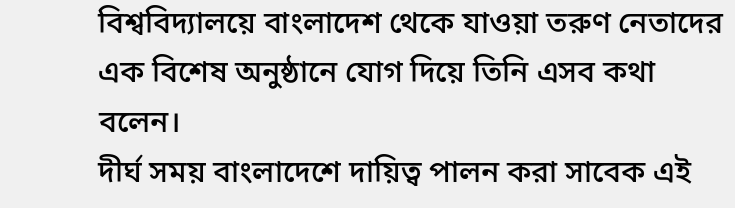বিশ্ববিদ্যালয়ে বাংলাদেশ থেকে যাওয়া তরুণ নেতাদের এক বিশেষ অনুষ্ঠানে যোগ দিয়ে তিনি এসব কথা বলেন।
দীর্ঘ সময় বাংলাদেশে দায়িত্ব পালন করা সাবেক এই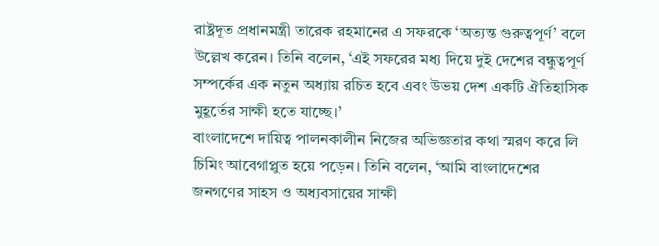রাষ্ট্রদূত প্রধানমন্ত্রী তারেক রহমানের এ সফরকে ‘অত্যন্ত গুরুত্বপূর্ণ’ বলে উল্লেখ করেন। তিনি বলেন, ‘এই সফরের মধ্য দিয়ে দুই দেশের বন্ধুত্বপূর্ণ সম্পর্কের এক নতুন অধ্যায় রচিত হবে এবং উভয় দেশ একটি ঐতিহাসিক মুহূর্তের সাক্ষী হতে যাচ্ছে।’
বাংলাদেশে দায়িত্ব পালনকালীন নিজের অভিজ্ঞতার কথা স্মরণ করে লি চিমিং আবেগাপ্লুত হয়ে পড়েন। তিনি বলেন, ‘আমি বাংলাদেশের জনগণের সাহস ও অধ্যবসায়ের সাক্ষী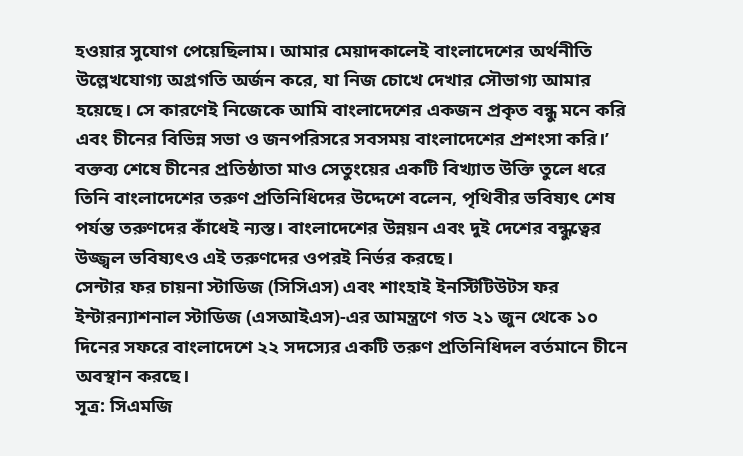হওয়ার সুযোগ পেয়েছিলাম। আমার মেয়াদকালেই বাংলাদেশের অর্থনীতি উল্লেখযোগ্য অগ্রগতি অর্জন করে, যা নিজ চোখে দেখার সৌভাগ্য আমার হয়েছে। সে কারণেই নিজেকে আমি বাংলাদেশের একজন প্রকৃত বন্ধু মনে করি এবং চীনের বিভিন্ন সভা ও জনপরিসরে সবসময় বাংলাদেশের প্রশংসা করি।’
বক্তব্য শেষে চীনের প্রতিষ্ঠাতা মাও সেতুংয়ের একটি বিখ্যাত উক্তি তুলে ধরে তিনি বাংলাদেশের তরুণ প্রতিনিধিদের উদ্দেশে বলেন, পৃথিবীর ভবিষ্যৎ শেষ পর্যন্ত তরুণদের কাঁধেই ন্যস্ত। বাংলাদেশের উন্নয়ন এবং দুই দেশের বন্ধুত্বের উজ্জ্বল ভবিষ্যৎও এই তরুণদের ওপরই নির্ভর করছে।
সেন্টার ফর চায়না স্টাডিজ (সিসিএস) এবং শাংহাই ইনস্টিটিউটস ফর ইন্টারন্যাশনাল স্টাডিজ (এসআইএস)-এর আমন্ত্রণে গত ২১ জুন থেকে ১০ দিনের সফরে বাংলাদেশে ২২ সদস্যের একটি তরুণ প্রতিনিধিদল বর্তমানে চীনে অবস্থান করছে।
সূত্র: সিএমজি